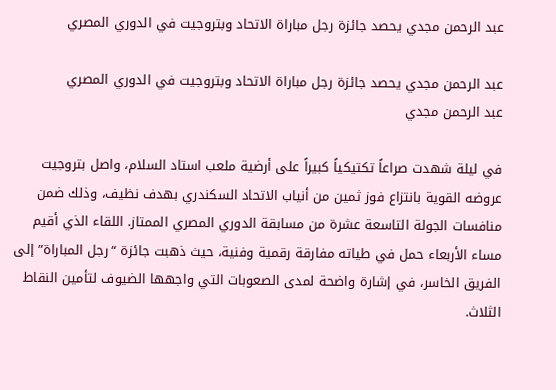عبد الرحمن مجدي يحصد جائزة رجل مباراة الاتحاد وبتروجيت في الدوري المصري

عبد الرحمن مجدي يحصد جائزة رجل مباراة الاتحاد وبتروجيت في الدوري المصري
عبد الرحمن مجدي

في ليلة شهدت صراعاً تكتيكياً كبيراً على أرضية ملعب استاد السلام، واصل بتروجيت عروضه القوية بانتزاع فوز ثمين من أنياب الاتحاد السكندري بهدف نظيف، وذلك ضمن منافسات الجولة التاسعة عشرة من مسابقة الدوري المصري الممتاز. اللقاء الذي أقيم مساء الأربعاء حمل في طياته مفارقة رقمية وفنية، حيث ذهبت جائزة “رجل المباراة” إلى الفريق الخاسر، في إشارة واضحة لمدى الصعوبات التي واجهها الضيوف لتأمين النقاط الثلاث.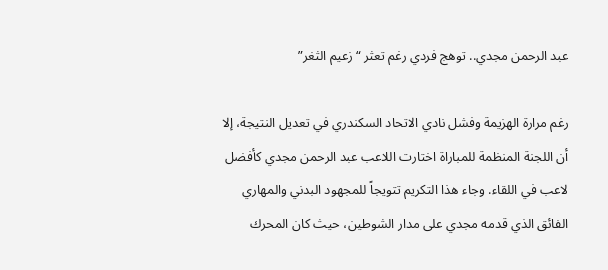عبد الرحمن مجدي.. توهج فردي رغم تعثر “زعيم الثغر”

رغم مرارة الهزيمة وفشل نادي الاتحاد السكندري في تعديل النتيجة، إلا أن اللجنة المنظمة للمباراة اختارت اللاعب عبد الرحمن مجدي كأفضل لاعب في اللقاء. وجاء هذا التكريم تتويجاً للمجهود البدني والمهاري الفائق الذي قدمه مجدي على مدار الشوطين، حيث كان المحرك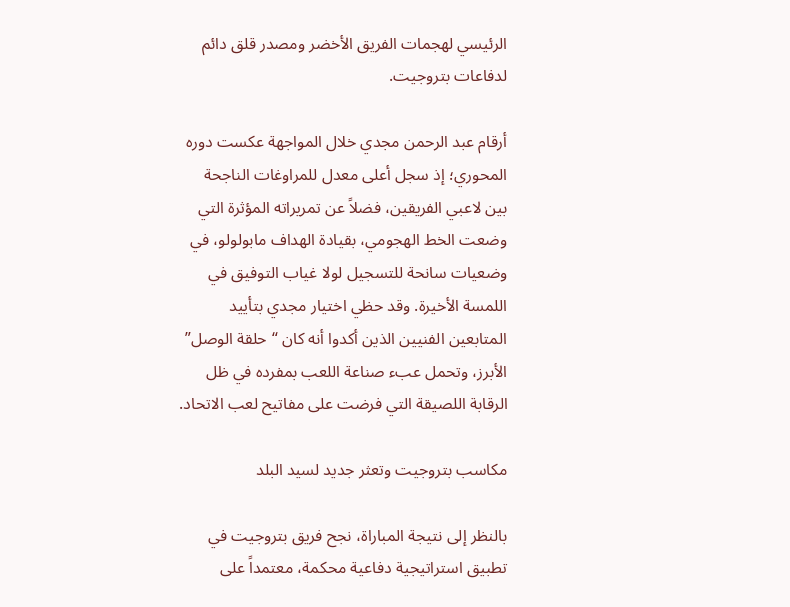الرئيسي لهجمات الفريق الأخضر ومصدر قلق دائم لدفاعات بتروجيت.

أرقام عبد الرحمن مجدي خلال المواجهة عكست دوره المحوري؛ إذ سجل أعلى معدل للمراوغات الناجحة بين لاعبي الفريقين، فضلاً عن تمريراته المؤثرة التي وضعت الخط الهجومي، بقيادة الهداف مابولولو، في وضعيات سانحة للتسجيل لولا غياب التوفيق في اللمسة الأخيرة. وقد حظي اختيار مجدي بتأييد المتابعين الفنيين الذين أكدوا أنه كان “حلقة الوصل” الأبرز، وتحمل عبء صناعة اللعب بمفرده في ظل الرقابة اللصيقة التي فرضت على مفاتيح لعب الاتحاد.

مكاسب بتروجيت وتعثر جديد لسيد البلد

بالنظر إلى نتيجة المباراة، نجح فريق بتروجيت في تطبيق استراتيجية دفاعية محكمة، معتمداً على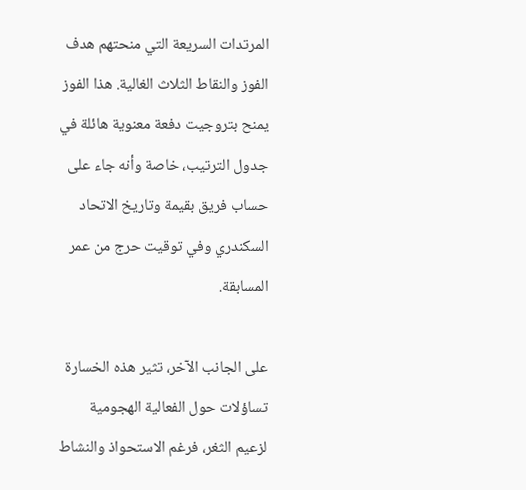المرتدات السريعة التي منحتهم هدف الفوز والنقاط الثلاث الغالية. هذا الفوز يمنح بتروجيت دفعة معنوية هائلة في جدول الترتيب، خاصة وأنه جاء على حساب فريق بقيمة وتاريخ الاتحاد السكندري وفي توقيت حرج من عمر المسابقة.

على الجانب الآخر، تثير هذه الخسارة تساؤلات حول الفعالية الهجومية لزعيم الثغر، فرغم الاستحواذ والنشاط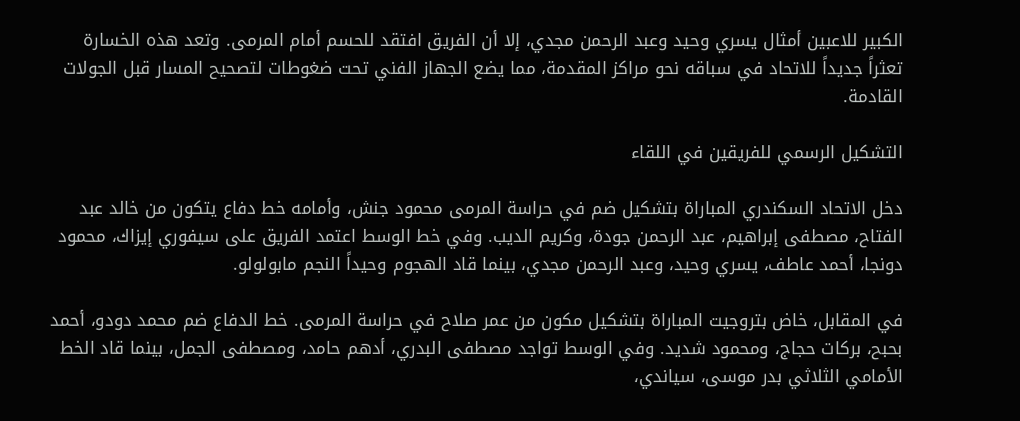الكبير للاعبين أمثال يسري وحيد وعبد الرحمن مجدي، إلا أن الفريق افتقد للحسم أمام المرمى. وتعد هذه الخسارة تعثراً جديداً للاتحاد في سباقه نحو مراكز المقدمة، مما يضع الجهاز الفني تحت ضغوطات لتصحيح المسار قبل الجولات القادمة.

التشكيل الرسمي للفريقين في اللقاء

دخل الاتحاد السكندري المباراة بتشكيل ضم في حراسة المرمى محمود جنش، وأمامه خط دفاع يتكون من خالد عبد الفتاح، مصطفى إبراهيم، عبد الرحمن جودة، وكريم الديب. وفي خط الوسط اعتمد الفريق على سيفوري إيزاك، محمود دونجا، أحمد عاطف، يسري وحيد، وعبد الرحمن مجدي، بينما قاد الهجوم وحيداً النجم مابولولو.

في المقابل، خاض بتروجيت المباراة بتشكيل مكون من عمر صلاح في حراسة المرمى. خط الدفاع ضم محمد دودو، أحمد بحبح، بركات حجاج، ومحمود شديد. وفي الوسط تواجد مصطفى البدري، أدهم حامد، ومصطفى الجمل، بينما قاد الخط الأمامي الثلاثي بدر موسى، سياندي،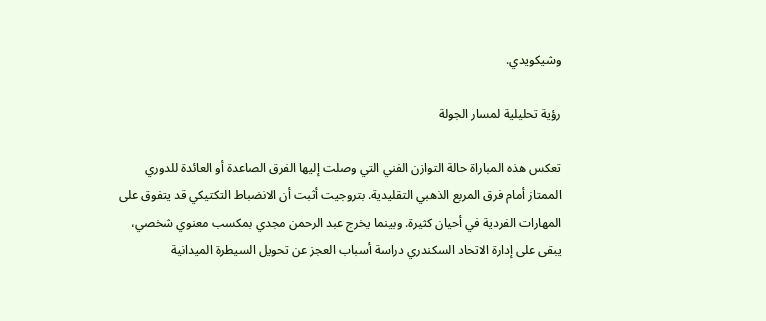وشيكويدي.

رؤية تحليلية لمسار الجولة

تعكس هذه المباراة حالة التوازن الفني التي وصلت إليها الفرق الصاعدة أو العائدة للدوري الممتاز أمام فرق المربع الذهبي التقليدية. بتروجيت أثبت أن الانضباط التكتيكي قد يتفوق على المهارات الفردية في أحيان كثيرة. وبينما يخرج عبد الرحمن مجدي بمكسب معنوي شخصي، يبقى على إدارة الاتحاد السكندري دراسة أسباب العجز عن تحويل السيطرة الميدانية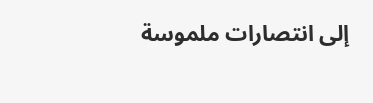إلى انتصارات ملموسة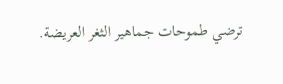ترضي طموحات جماهير الثغر العريضة.